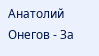Анатолий Онегов - За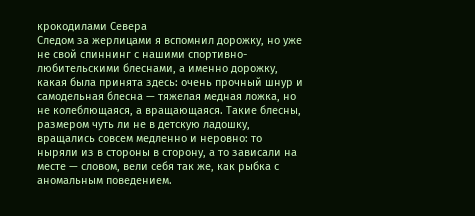крокодилами Севера
Следом за жерлицами я вспомнил дорожку, но уже не свой спиннинг с нашими спортивно-любительскими блеснами, а именно дорожку, какая была принята здесь: очень прочный шнур и самодельная блесна — тяжелая медная ложка, но не колеблющаяся, а вращающаяся. Такие блесны, размером чуть ли не в детскую ладошку, вращались совсем медленно и неровно: то ныряли из в стороны в сторону, а то зависали на месте — словом, вели себя так же, как рыбка с аномальным поведением.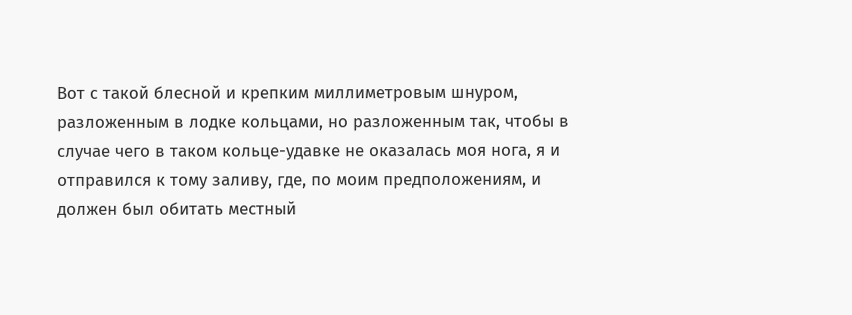Вот с такой блесной и крепким миллиметровым шнуром, разложенным в лодке кольцами, но разложенным так, чтобы в случае чего в таком кольце-удавке не оказалась моя нога, я и отправился к тому заливу, где, по моим предположениям, и должен был обитать местный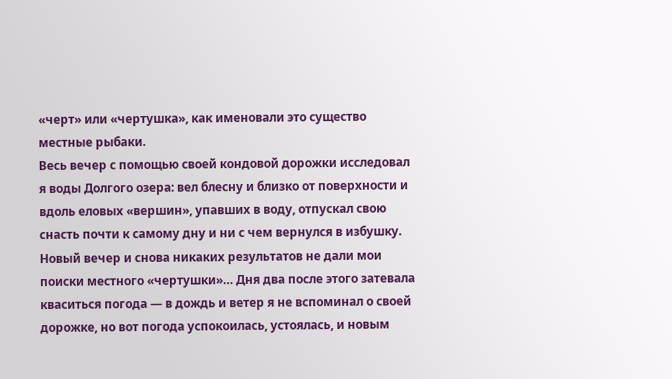«черт» или «чертушка», как именовали это существо местные рыбаки.
Весь вечер с помощью своей кондовой дорожки исследовал я воды Долгого озера: вел блесну и близко от поверхности и вдоль еловых «вершин», упавших в воду, отпускал свою снасть почти к самому дну и ни с чем вернулся в избушку.
Новый вечер и снова никаких результатов не дали мои поиски местного «чертушки»… Дня два после этого затевала кваситься погода — в дождь и ветер я не вспоминал о своей дорожке, но вот погода успокоилась, устоялась, и новым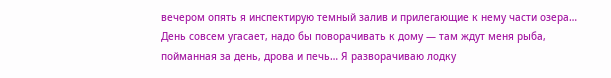вечером опять я инспектирую темный залив и прилегающие к нему части озера… День совсем угасает, надо бы поворачивать к дому — там ждут меня рыба, пойманная за день, дрова и печь… Я разворачиваю лодку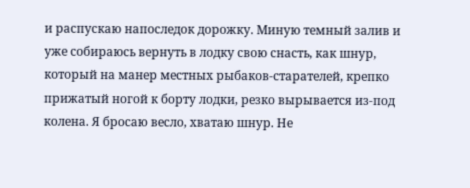и распускаю напоследок дорожку. Миную темный залив и уже собираюсь вернуть в лодку свою снасть, как шнур, который на манер местных рыбаков-старателей, крепко прижатый ногой к борту лодки, резко вырывается из-под колена. Я бросаю весло, хватаю шнур. Не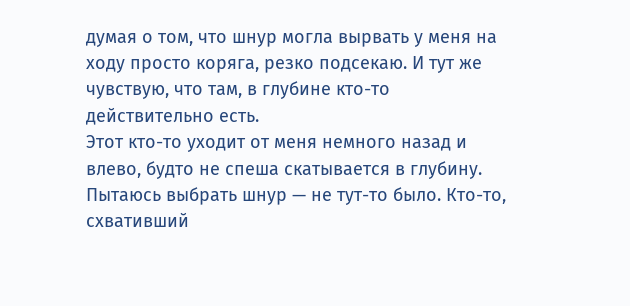думая о том, что шнур могла вырвать у меня на ходу просто коряга, резко подсекаю. И тут же чувствую, что там, в глубине кто-то действительно есть.
Этот кто-то уходит от меня немного назад и влево, будто не спеша скатывается в глубину. Пытаюсь выбрать шнур — не тут-то было. Кто-то, схвативший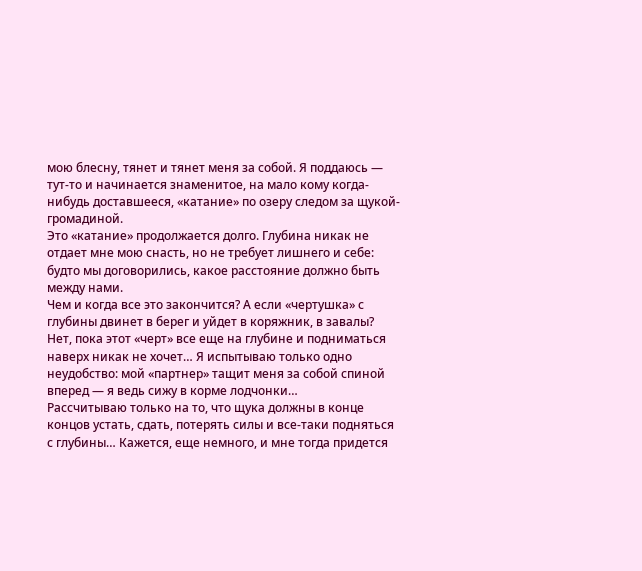мою блесну, тянет и тянет меня за собой. Я поддаюсь — тут-то и начинается знаменитое, на мало кому когда-нибудь доставшееся, «катание» по озеру следом за щукой-громадиной.
Это «катание» продолжается долго. Глубина никак не отдает мне мою снасть, но не требует лишнего и себе: будто мы договорились, какое расстояние должно быть между нами.
Чем и когда все это закончится? А если «чертушка» с глубины двинет в берег и уйдет в коряжник, в завалы? Нет, пока этот «черт» все еще на глубине и подниматься наверх никак не хочет… Я испытываю только одно неудобство: мой «партнер» тащит меня за собой спиной вперед — я ведь сижу в корме лодчонки…
Рассчитываю только на то, что щука должны в конце концов устать, сдать, потерять силы и все-таки подняться с глубины… Кажется, еще немного, и мне тогда придется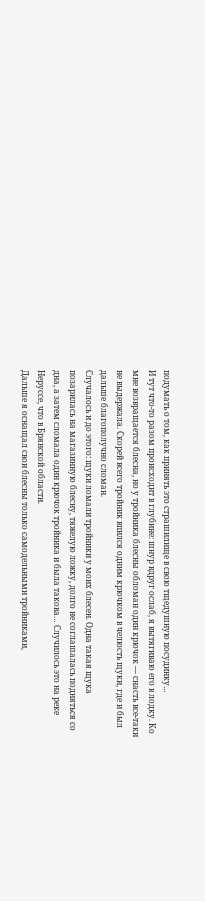подумать о том, как принять это страшилище в свою тщедушную посудинку…
И тут что-то разом происходит в глубине: шнур вдруг ослаб, я вытягиваю его в лодку. Ко мне возвращается блесна, но у тройника блесны обломан один крючок — снасть все-таки не выдержала. Скорей всего тройник впился одним крючком в челюсть щуки, где и был дальше благополучно сломан.
Случалось и до этого: щуки ломали тройники у моих блесен. Одна такая щука позарилась на магазинную блесну, тяжелую ложку, долго не соглашалась подняться со дна, а затем сломала один крючок тройника и была такова… Случилось это на реке Неруссе, что в Брянской области.
Дальше я оснащал свои блесны только самодельными тройниками,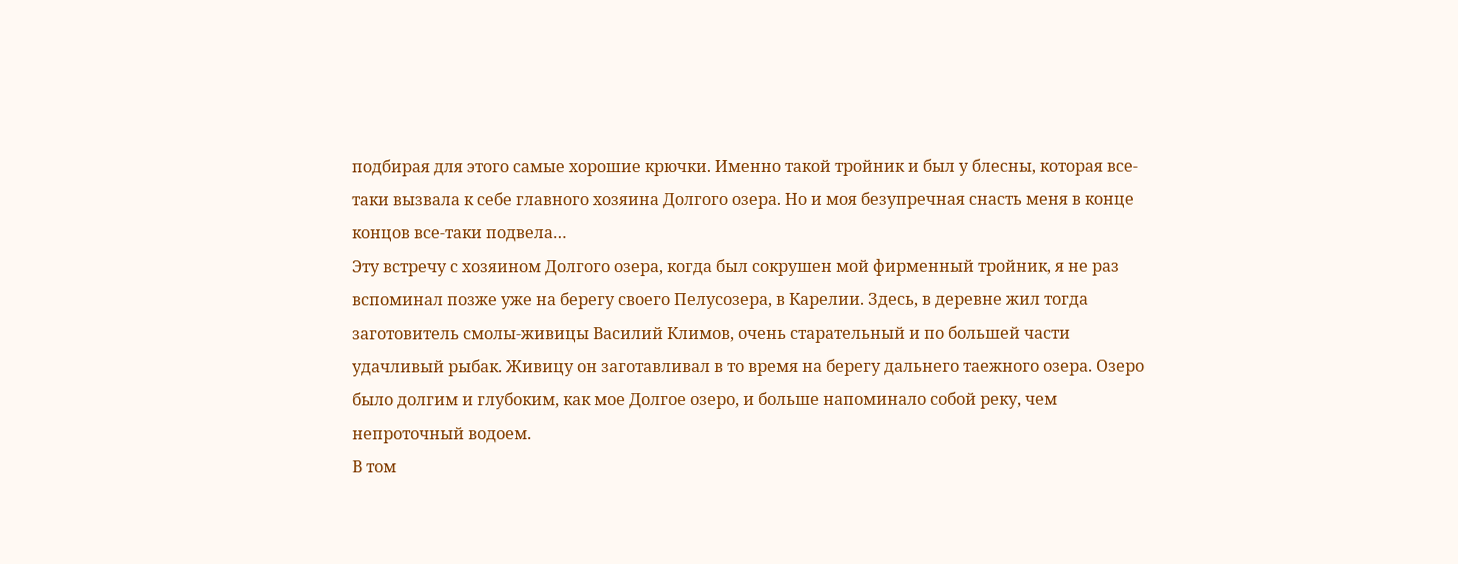подбирая для этого самые хорошие крючки. Именно такой тройник и был у блесны, которая все-таки вызвала к себе главного хозяина Долгого озера. Но и моя безупречная снасть меня в конце концов все-таки подвела…
Эту встречу с хозяином Долгого озера, когда был сокрушен мой фирменный тройник, я не раз вспоминал позже уже на берегу своего Пелусозера, в Карелии. Здесь, в деревне жил тогда заготовитель смолы-живицы Василий Климов, очень старательный и по большей части удачливый рыбак. Живицу он заготавливал в то время на берегу дальнего таежного озера. Озеро было долгим и глубоким, как мое Долгое озеро, и больше напоминало собой реку, чем непроточный водоем.
В том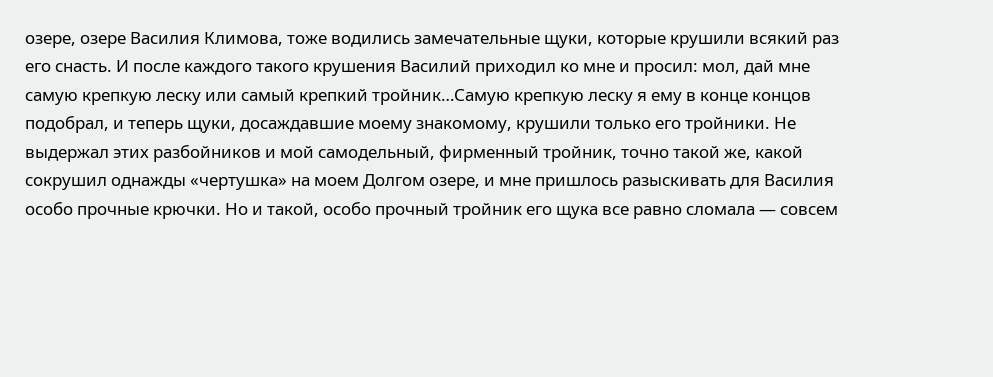озере, озере Василия Климова, тоже водились замечательные щуки, которые крушили всякий раз его снасть. И после каждого такого крушения Василий приходил ко мне и просил: мол, дай мне самую крепкую леску или самый крепкий тройник…Самую крепкую леску я ему в конце концов подобрал, и теперь щуки, досаждавшие моему знакомому, крушили только его тройники. Не выдержал этих разбойников и мой самодельный, фирменный тройник, точно такой же, какой сокрушил однажды «чертушка» на моем Долгом озере, и мне пришлось разыскивать для Василия особо прочные крючки. Но и такой, особо прочный тройник его щука все равно сломала — совсем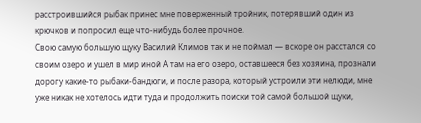расстроившийся рыбак принес мне поверженный тройник, потерявший один из крючков и попросил еще что-нибудь более прочное.
Свою самую большую щуку Василий Климов так и не поймал — вскоре он расстался со своим озеро и ушел в мир иной А там на его озеро, оставшееся без хозяина, прознали дорогу какие-то рыбаки-бандюги, и после разора, который устроили эти нелюди, мне уже никак не хотелось идти туда и продолжить поиски той самой большой щуки,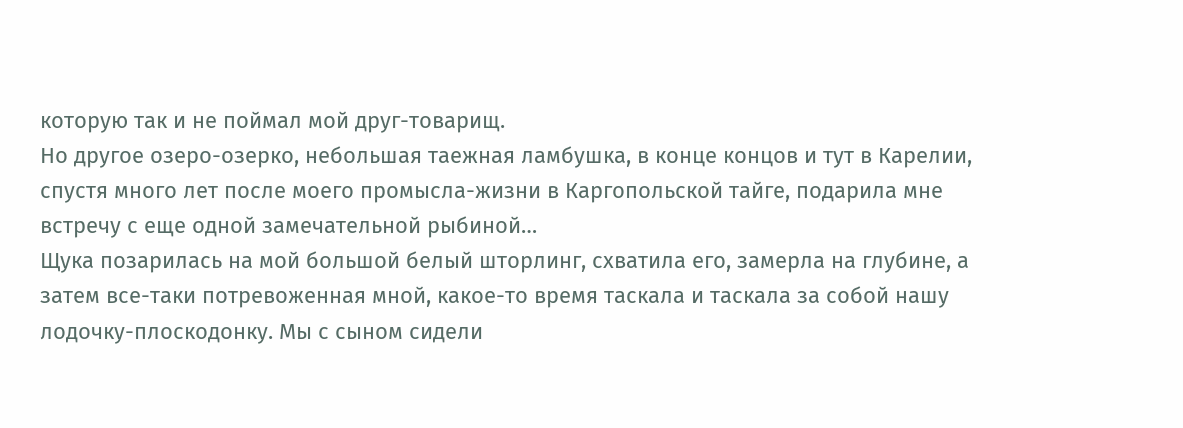которую так и не поймал мой друг-товарищ.
Но другое озеро-озерко, небольшая таежная ламбушка, в конце концов и тут в Карелии, спустя много лет после моего промысла-жизни в Каргопольской тайге, подарила мне встречу с еще одной замечательной рыбиной…
Щука позарилась на мой большой белый шторлинг, схватила его, замерла на глубине, а затем все-таки потревоженная мной, какое-то время таскала и таскала за собой нашу лодочку-плоскодонку. Мы с сыном сидели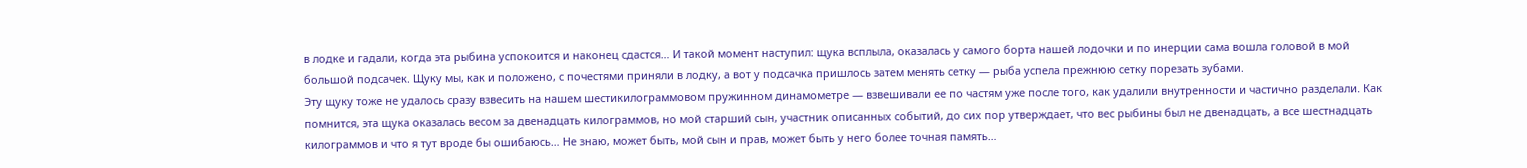в лодке и гадали, когда эта рыбина успокоится и наконец сдастся… И такой момент наступил: щука всплыла, оказалась у самого борта нашей лодочки и по инерции сама вошла головой в мой большой подсачек. Щуку мы, как и положено, с почестями приняли в лодку, а вот у подсачка пришлось затем менять сетку — рыба успела прежнюю сетку порезать зубами.
Эту щуку тоже не удалось сразу взвесить на нашем шестикилограммовом пружинном динамометре — взвешивали ее по частям уже после того, как удалили внутренности и частично разделали. Как помнится, эта щука оказалась весом за двенадцать килограммов, но мой старший сын, участник описанных событий, до сих пор утверждает, что вес рыбины был не двенадцать, а все шестнадцать килограммов и что я тут вроде бы ошибаюсь… Не знаю, может быть, мой сын и прав, может быть у него более точная память…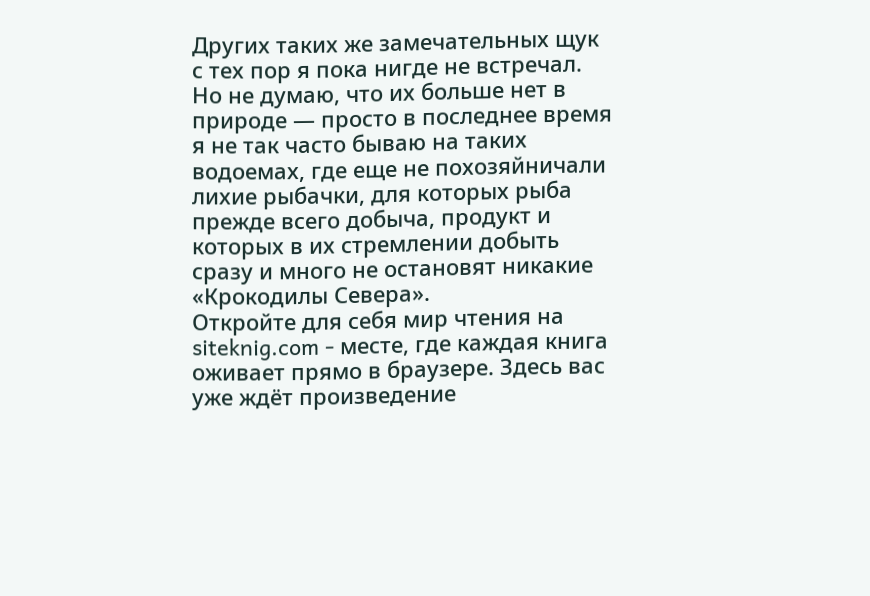Других таких же замечательных щук с тех пор я пока нигде не встречал. Но не думаю, что их больше нет в природе — просто в последнее время я не так часто бываю на таких водоемах, где еще не похозяйничали лихие рыбачки, для которых рыба прежде всего добыча, продукт и которых в их стремлении добыть сразу и много не остановят никакие «Крокодилы Севера».
Откройте для себя мир чтения на siteknig.com - месте, где каждая книга оживает прямо в браузере. Здесь вас уже ждёт произведение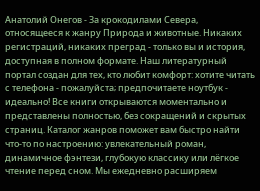Анатолий Онегов - За крокодилами Севера, относящееся к жанру Природа и животные. Никаких регистраций, никаких преград - только вы и история, доступная в полном формате. Наш литературный портал создан для тех, кто любит комфорт: хотите читать с телефона - пожалуйста; предпочитаете ноутбук - идеально! Все книги открываются моментально и представлены полностью, без сокращений и скрытых страниц. Каталог жанров поможет вам быстро найти что-то по настроению: увлекательный роман, динамичное фэнтези, глубокую классику или лёгкое чтение перед сном. Мы ежедневно расширяем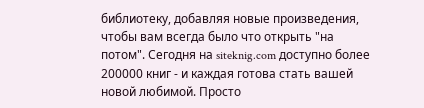библиотеку, добавляя новые произведения, чтобы вам всегда было что открыть "на потом". Сегодня на siteknig.com доступно более 200000 книг - и каждая готова стать вашей новой любимой. Просто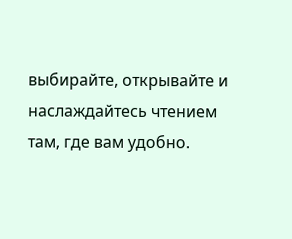выбирайте, открывайте и наслаждайтесь чтением там, где вам удобно.